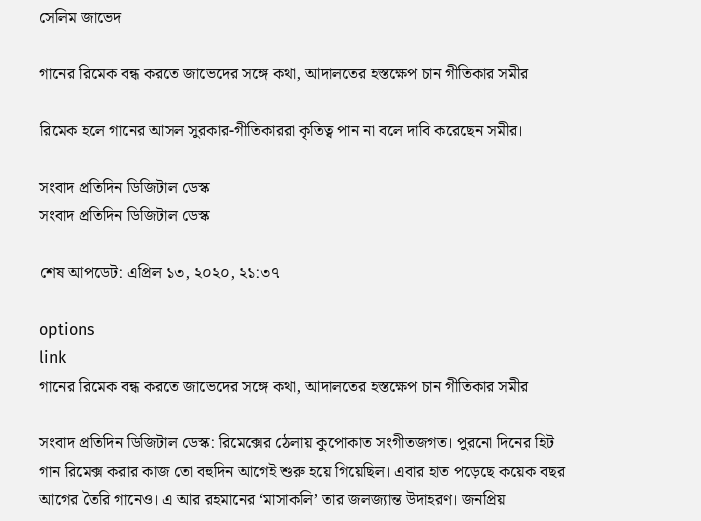সেলিম জাভেদ

গানের রিমেক বন্ধ করতে জাভেদের সঙ্গে কথা, আদালতের হস্তক্ষেপ চান গীতিকার সমীর

রিমেক হলে গানের আসল সুরকার-গীতিকাররা কৃতিত্ব পান না বলে দাবি করেছেন সমীর।

সংবাদ প্রতিদিন ডিজিটাল ডেস্ক
সংবাদ প্রতিদিন ডিজিটাল ডেস্ক

শেষ আপডেট: এপ্রিল ১৩, ২০২০, ২১:৩৭

options
link
গানের রিমেক বন্ধ করতে জাভেদের সঙ্গে কথা, আদালতের হস্তক্ষেপ চান গীতিকার সমীর

সংবাদ প্রতিদিন ডিজিটাল ডেস্ক: রিমেক্সের ঠেলায় কুপোকাত সংগীতজগত। পুরনো দিনের হিট গান রিমেক্স করার কাজ তো বহুদিন আগেই শুরু হয়ে গিয়েছিল। এবার হাত পড়েছে কয়েক বছর আগের তৈরি গানেও। এ আর রহমানের ‘মাসাকলি’ তার জলজ্যান্ত উদাহরণ। জনপ্রিয়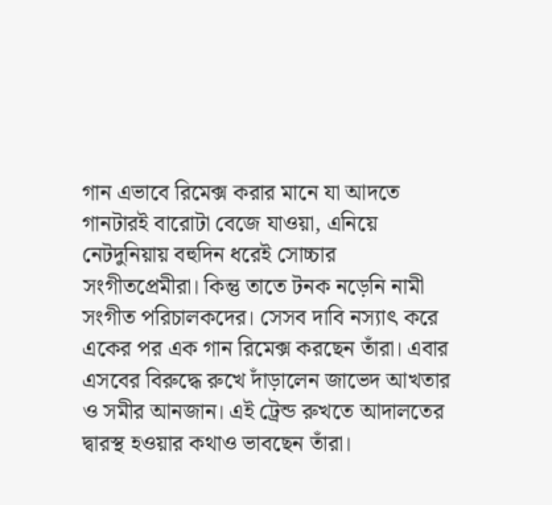গান এভাবে রিমেক্স করার মানে যা আদতে গানটারই বারোটা বেজে যাওয়া, এনিয়ে নেটদুনিয়ায় বহুদিন ধরেই সোচ্চার সংগীতপ্রেমীরা। কিন্তু তাতে টনক নড়েনি নামী সংগীত পরিচালকদের। সেসব দাবি নস্যাৎ করে একের পর এক গান রিমেক্স করছেন তাঁরা। এবার এসবের বিরুদ্ধে রুখে দাঁড়ালেন জাভেদ আখতার ও সমীর আনজান। এই ট্রেন্ড রুখতে আদালতের দ্বারস্থ হওয়ার কথাও ভাবছেন তাঁরা।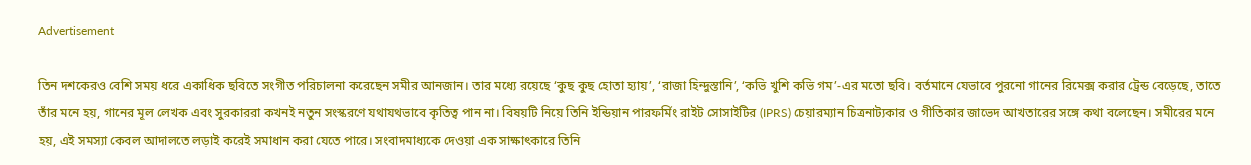Advertisement

তিন দশকেরও বেশি সময় ধরে একাধিক ছবিতে সংগীত পরিচালনা করেছেন সমীর আনজান। তার মধ্যে রয়েছে ‘কুছ কুছ হোতা হ্যায়’, ‘রাজা হিন্দুস্তানি’, ‘কভি খুশি কভি গম’-এর মতো ছবি। বর্তমানে যেভাবে পুরনো গানের রিমেক্স করার ট্রেন্ড বেড়েছে, তাতে তাঁর মনে হয়, গানের মূল লেখক এবং সুরকাররা কখনই নতুন সংস্করণে যথাযথভাবে কৃতিত্ব পান না। বিষয়টি নিয়ে তিনি ইন্ডিয়ান পারফর্মিং রাইট সোসাইটির (IPRS) চেয়ারম্যান চিত্রনাট্যকার ও গীতিকার জাভেদ আখতারের সঙ্গে কথা বলেছেন। সমীরের মনে হয়, এই সমস্যা কেবল আদালতে লড়াই করেই সমাধান করা যেতে পারে। সংবাদমাধ্যকে দেওয়া এক সাক্ষাৎকারে তিনি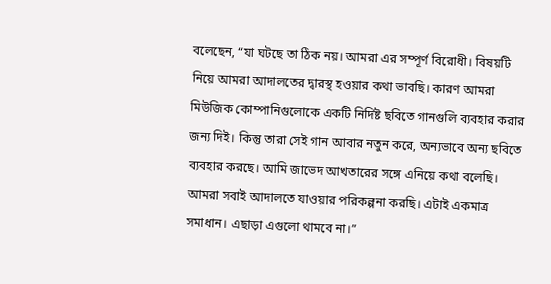বলেছেন, “যা ঘটছে তা ঠিক নয়। আমরা এর সম্পূর্ণ বিরোধী। বিষয়টি নিয়ে আমরা আদালতের দ্বারস্থ হওয়ার কথা ভাবছি। কারণ আমরা মিউজিক কোম্পানিগুলোকে একটি নির্দিষ্ট ছবিতে গানগুলি ব্যবহার করার জন্য দিই। কিন্তু তারা সেই গান আবার নতুন করে, অন্যভাবে অন্য ছবিতে ব্যবহার করছে। আমি জাভেদ আখতারের সঙ্গে এনিয়ে কথা বলেছি। আমরা সবাই আদালতে যাওয়ার পরিকল্পনা করছি। এটাই একমাত্র সমাধান। এছাড়া এগুলো থামবে না।”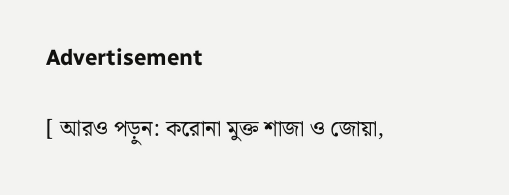Advertisement

[ আরও পড়ুন: করোনা মুক্ত শাজা ও জোয়া,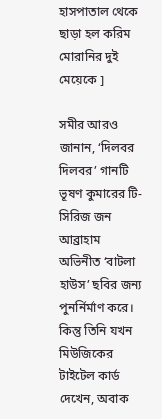হাসপাতাল থেকে ছাড়া হল করিম মোরানির দুই মেয়েকে ]

সমীর আরও জানান, ‘দিলবর দিলবর’ গানটি ভূষণ কুমারের টি-সিরিজ জন আব্রাহাম অভিনীত ‘বাটলা হাউস’ ছবির জন্য পুনর্নির্মাণ করে। কিন্তু তিনি যখন মিউজিকের টাইটেল কার্ড দেখেন, অবাক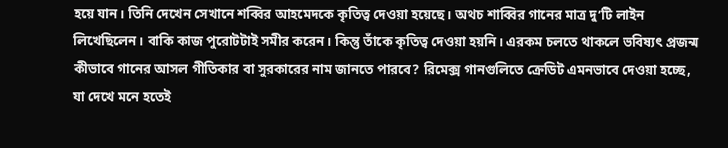হয়ে যান। তিনি দেখেন সেখানে শব্বির আহমেদকে কৃতিত্ব দেওয়া হয়েছে। অথচ শাব্বির গানের মাত্র দু’টি লাইন লিখেছিলেন। বাকি কাজ পুরোটটাই সমীর করেন। কিন্তু তাঁকে কৃতিত্ব দেওয়া হয়নি। এরকম চলতে থাকলে ভবিষ্যৎ প্রজন্ম কীভাবে গানের আসল গীতিকার বা সুরকারের নাম জানতে পারবে? রিমেক্স গানগুলিতে ক্রেডিট এমনভাবে দেওয়া হচ্ছে, যা দেখে মনে হতেই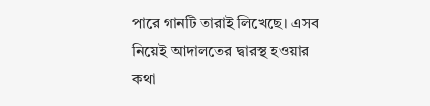পারে গানটি তারাই লিখেছে। এসব নিয়েই আদালতের দ্বারস্থ হওয়ার কথা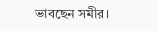ভাবছেন সমীর।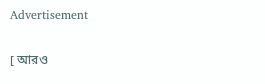Advertisement

[ আরও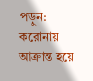পড়ুন: করোনায় আক্রান্ত হয়ে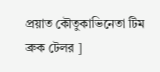প্রয়াত কৌতুকাভিনেতা টিম ব্রুক টেলর ]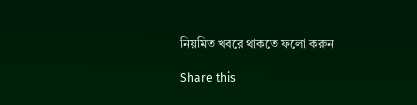নিয়মিত খবরে থাকতে ফলো করুন

Share this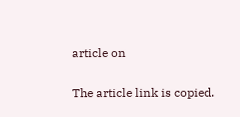article on

The article link is copied.